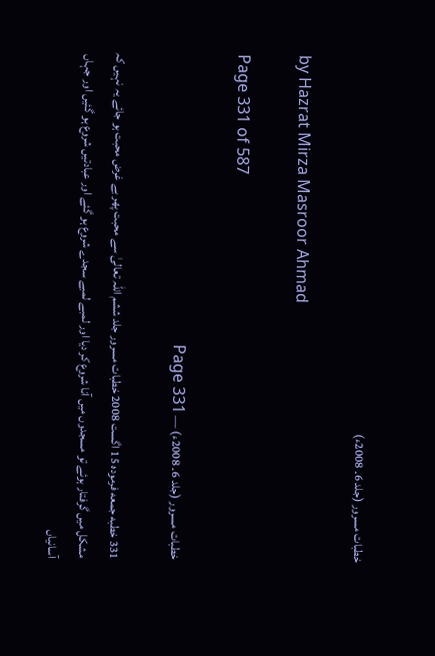خطبات مسرور (جلد 6۔ 2008ء)

by Hazrat Mirza Masroor Ahmad

Page 331 of 587

خطبات مسرور (جلد 6۔ 2008ء) — Page 331

331 خطبه جمعه فرمودہ 15 اگست 2008 خطبات مسرور جلد ششم اللہ تعالیٰ سے محبت پھر بے غرض محبت ہو جائے یہ نہیں کہ مشکل میں گرفتار ہوئے تو مسجدوں میں آنا شروع کر دیا اور لمبے لمبے سجدے شروع ہو گئے اور عبادتیں شروع ہو گئیں اور جہاں آسانیاں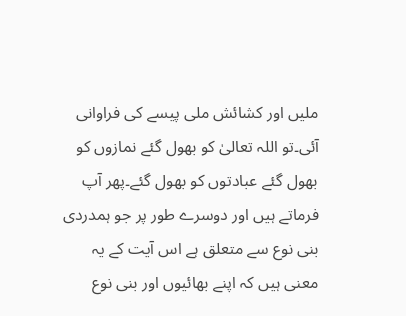ملیں اور کشائش ملی پیسے کی فراوانی آئی۔تو اللہ تعالیٰ کو بھول گئے نمازوں کو بھول گئے عبادتوں کو بھول گئے۔پھر آپ فرماتے ہیں اور دوسرے طور پر جو ہمدردی بنی نوع سے متعلق ہے اس آیت کے یہ معنی ہیں کہ اپنے بھائیوں اور بنی نوع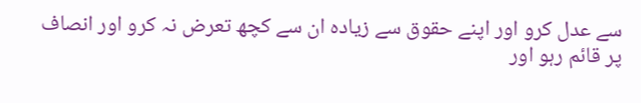سے عدل کرو اور اپنے حقوق سے زیادہ ان سے کچھ تعرض نہ کرو اور انصاف پر قائم رہو اور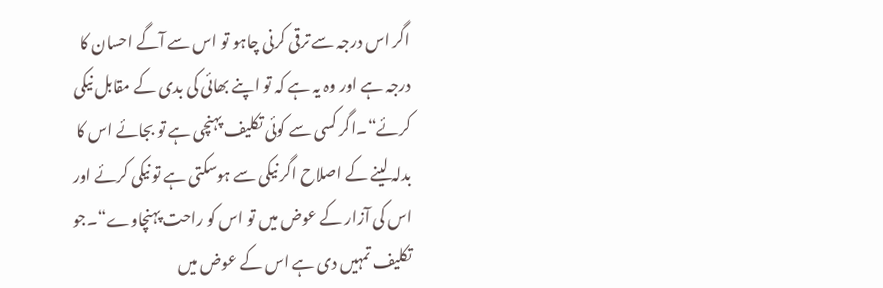اگر اس درجہ سے ترقی کرنی چاہو تو اس سے آگے احسان کا درجہ ہے اور وہ یہ ہے کہ تو اپنے بھائی کی بدی کے مقابل نیکی کرئے“۔اگر کسی سے کوئی تکلیف پہنچی ہے تو بجائے اس کا بدلہ لینے کے اصلاح اگر نیکی سے ہوسکتی ہے تو نیکی کرئے اور اس کی آزار کے عوض میں تو اس کو راحت پہنچاوے“۔جو تکلیف تمہیں دی ہے اس کے عوض میں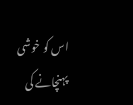اس کو خوشی پہنچانے کی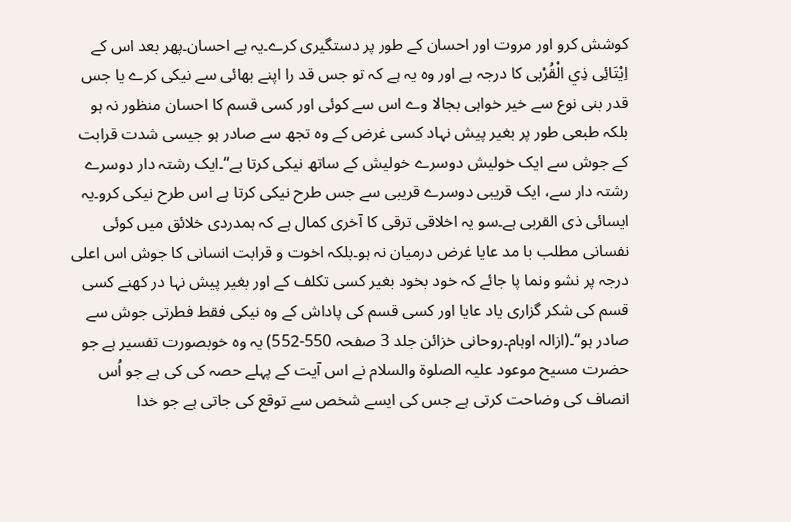کوشش کرو اور مروت اور احسان کے طور پر دستگیری کرے۔یہ ہے احسان۔پھر بعد اس کے اِيْتَائِی ذِي الْقُرْبی کا درجہ ہے اور وہ یہ ہے کہ تو جس قد را اپنے بھائی سے نیکی کرے یا جس قدر بنی نوع سے خیر خواہی بجالا وے اس سے کوئی اور کسی قسم کا احسان منظور نہ ہو بلکہ طبعی طور پر بغیر پیش نہاد کسی غرض کے وہ تجھ سے صادر ہو جیسی شدت قرابت کے جوش سے ایک خولیش دوسرے خولیش کے ساتھ نیکی کرتا ہے“۔ایک رشتہ دار دوسرے رشتہ دار سے، ایک قریبی دوسرے قریبی سے جس طرح نیکی کرتا ہے اس طرح نیکی کرو۔یہ ایسائی ذی القربی ہے۔سو یہ اخلاقی ترقی کا آخری کمال ہے کہ ہمدردی خلائق میں کوئی نفسانی مطلب با مد عایا غرض درمیان نہ ہو۔بلکہ اخوت و قرابت انسانی کا جوش اس اعلی درجہ پر نشو ونما پا جائے کہ خود بخود بغیر کسی تکلف کے اور بغیر پیش نہا در کھنے کسی قسم کی شکر گزاری یاد عایا اور کسی قسم کی پاداش کے وہ نیکی فقط فطرتی جوش سے صادر ہو“۔(ازالہ اوہام۔روحانی خزائن جلد 3 صفحہ 550-552) یہ وہ خوبصورت تفسیر ہے جو حضرت مسیح موعود علیہ الصلوۃ والسلام نے اس آیت کے پہلے حصہ کی کی ہے جو اُس انصاف کی وضاحت کرتی ہے جس کی ایسے شخص سے توقع کی جاتی ہے جو خدا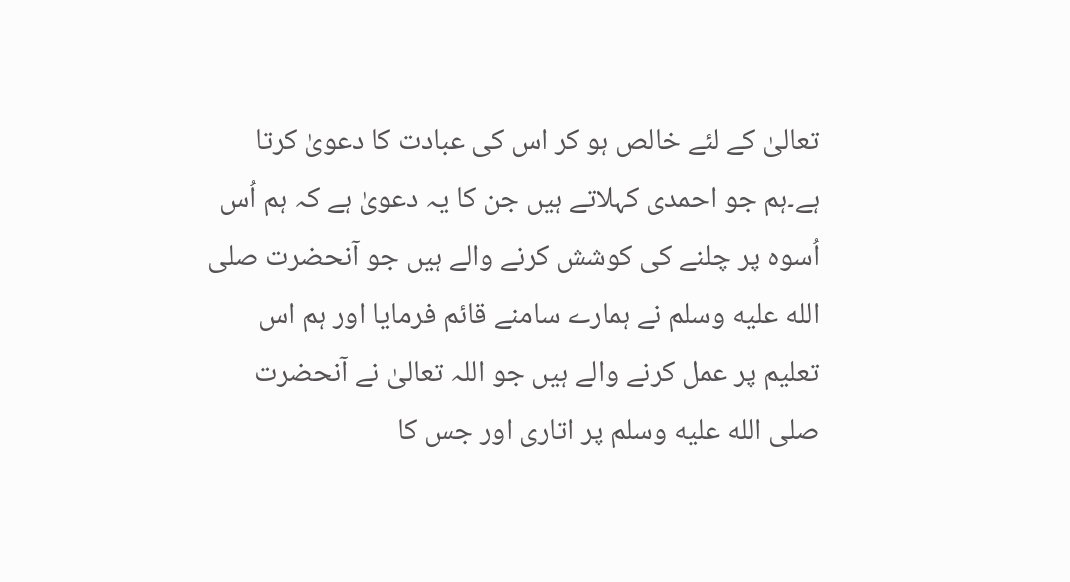تعالیٰ کے لئے خالص ہو کر اس کی عبادت کا دعویٰ کرتا ہے۔ہم جو احمدی کہلاتے ہیں جن کا یہ دعویٰ ہے کہ ہم اُس اُسوہ پر چلنے کی کوشش کرنے والے ہیں جو آنحضرت صلى الله عليه وسلم نے ہمارے سامنے قائم فرمایا اور ہم اس تعلیم پر عمل کرنے والے ہیں جو اللہ تعالیٰ نے آنحضرت صلى الله عليه وسلم پر اتاری اور جس کا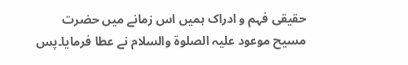حقیقی فہم و ادراک ہمیں اس زمانے میں حضرت مسیح موعود علیہ الصلوۃ والسلام نے عطا فرمایا۔پس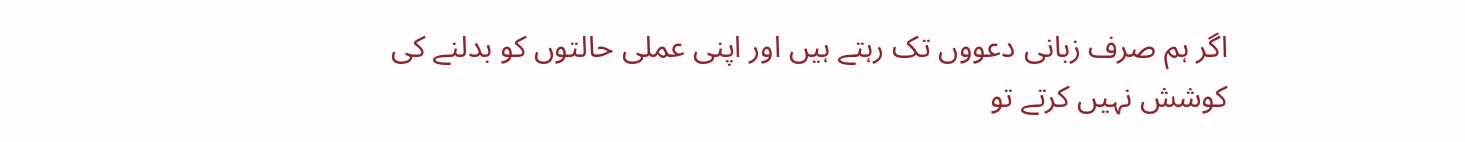اگر ہم صرف زبانی دعووں تک رہتے ہیں اور اپنی عملی حالتوں کو بدلنے کی کوشش نہیں کرتے تو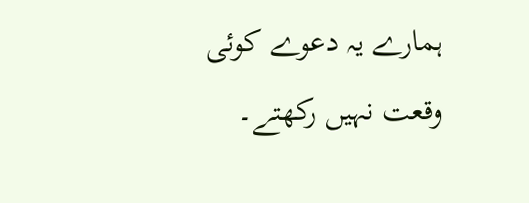ہمارے یہ دعوے کوئی وقعت نہیں رکھتے۔